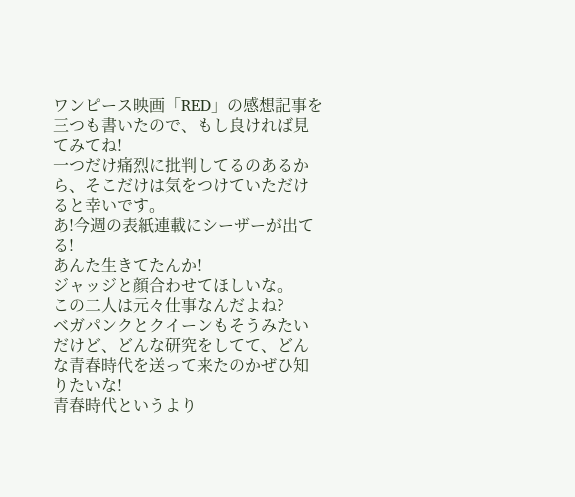ワンピース映画「RED」の感想記事を三つも書いたので、もし良ければ見てみてね!
一つだけ痛烈に批判してるのあるから、そこだけは気をつけていただけると幸いです。
あ!今週の表紙連載にシーザーが出てる!
あんた生きてたんか!
ジャッジと顔合わせてほしいな。
この二人は元々仕事なんだよね?
ベガパンクとクイーンもそうみたいだけど、どんな研究をしてて、どんな青春時代を送って来たのかぜひ知りたいな!
青春時代というより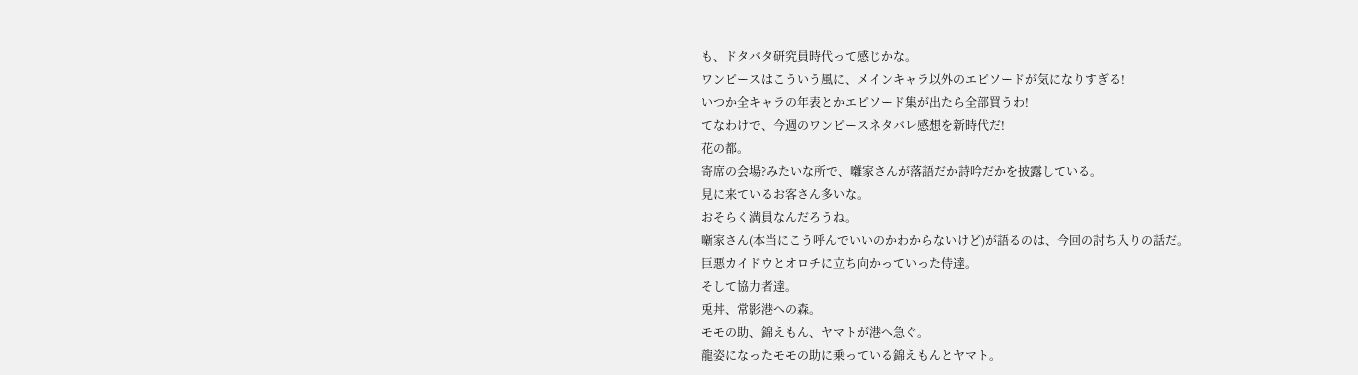も、ドタバタ研究員時代って感じかな。
ワンピースはこういう風に、メインキャラ以外のエピソードが気になりすぎる!
いつか全キャラの年表とかエピソード集が出たら全部買うわ!
てなわけで、今週のワンピースネタバレ感想を新時代だ!
花の都。
寄席の会場?みたいな所で、囃家さんが落語だか詩吟だかを披露している。
見に来ているお客さん多いな。
おそらく満員なんだろうね。
噺家さん(本当にこう呼んでいいのかわからないけど)が語るのは、今回の討ち入りの話だ。
巨悪カイドウとオロチに立ち向かっていった侍達。
そして協力者達。
兎丼、常影港への森。
モモの助、錦えもん、ヤマトが港へ急ぐ。
龍姿になったモモの助に乗っている錦えもんとヤマト。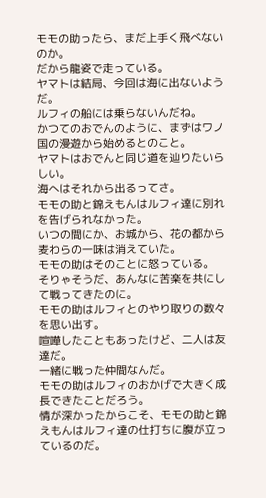モモの助ったら、まだ上手く飛べないのか。
だから龍姿で走っている。
ヤマトは結局、今回は海に出ないようだ。
ルフィの船には乗らないんだね。
かつてのおでんのように、まずはワノ国の漫遊から始めるとのこと。
ヤマトはおでんと同じ道を辿りたいらしい。
海へはそれから出るってさ。
モモの助と錦えもんはルフィ達に別れを告げられなかった。
いつの間にか、お城から、花の都から麦わらの一味は消えていた。
モモの助はそのことに怒っている。
そりゃそうだ、あんなに苦楽を共にして戦ってきたのに。
モモの助はルフィとのやり取りの数々を思い出す。
喧嘩したこともあったけど、二人は友達だ。
一緒に戦った仲間なんだ。
モモの助はルフィのおかげで大きく成長できたことだろう。
情が深かったからこそ、モモの助と錦えもんはルフィ達の仕打ちに腹が立っているのだ。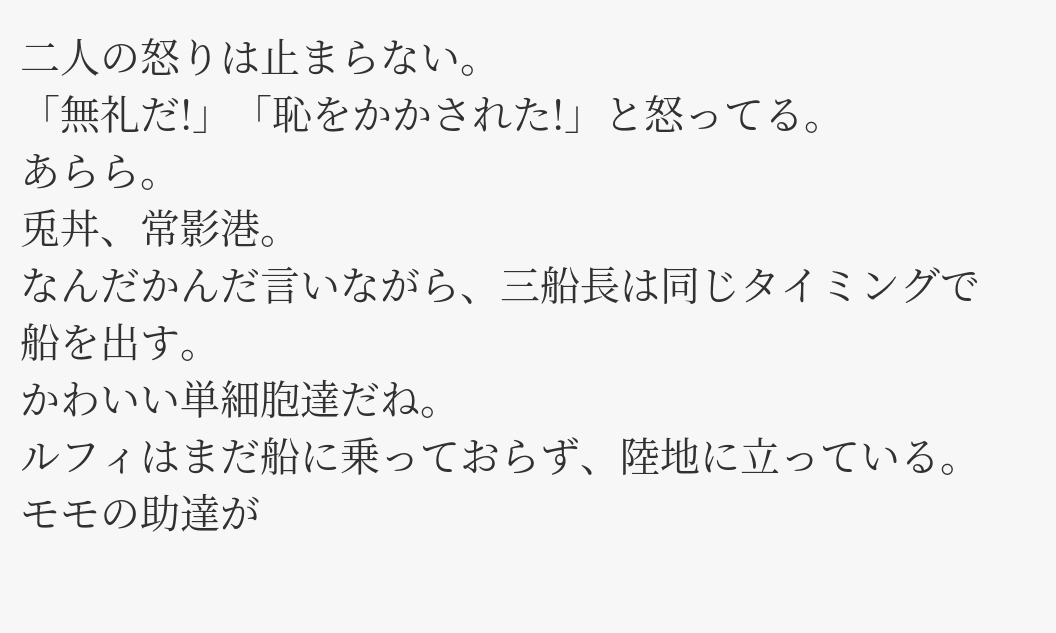二人の怒りは止まらない。
「無礼だ!」「恥をかかされた!」と怒ってる。
あらら。
兎丼、常影港。
なんだかんだ言いながら、三船長は同じタイミングで船を出す。
かわいい単細胞達だね。
ルフィはまだ船に乗っておらず、陸地に立っている。
モモの助達が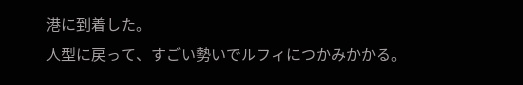港に到着した。
人型に戻って、すごい勢いでルフィにつかみかかる。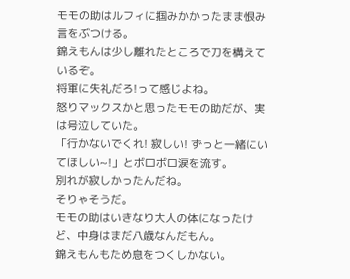モモの助はルフィに掴みかかったまま恨み言をぶつける。
錦えもんは少し離れたところで刀を構えているぞ。
将軍に失礼だろ!って感じよね。
怒りマックスかと思ったモモの助だが、実は号泣していた。
「行かないでくれ! 寂しい! ずっと一緒にいてほしい~!」とボロボロ涙を流す。
別れが寂しかったんだね。
そりゃそうだ。
モモの助はいきなり大人の体になったけど、中身はまだ八歳なんだもん。
錦えもんもため息をつくしかない。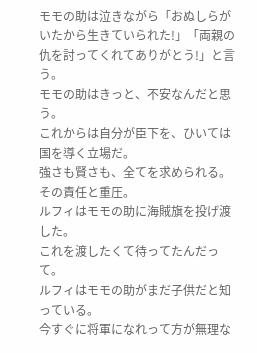モモの助は泣きながら「おぬしらがいたから生きていられた!」「両親の仇を討ってくれてありがとう!」と言う。
モモの助はきっと、不安なんだと思う。
これからは自分が臣下を、ひいては国を導く立場だ。
強さも賢さも、全てを求められる。
その責任と重圧。
ルフィはモモの助に海賊旗を投げ渡した。
これを渡したくて待ってたんだって。
ルフィはモモの助がまだ子供だと知っている。
今すぐに将軍になれって方が無理な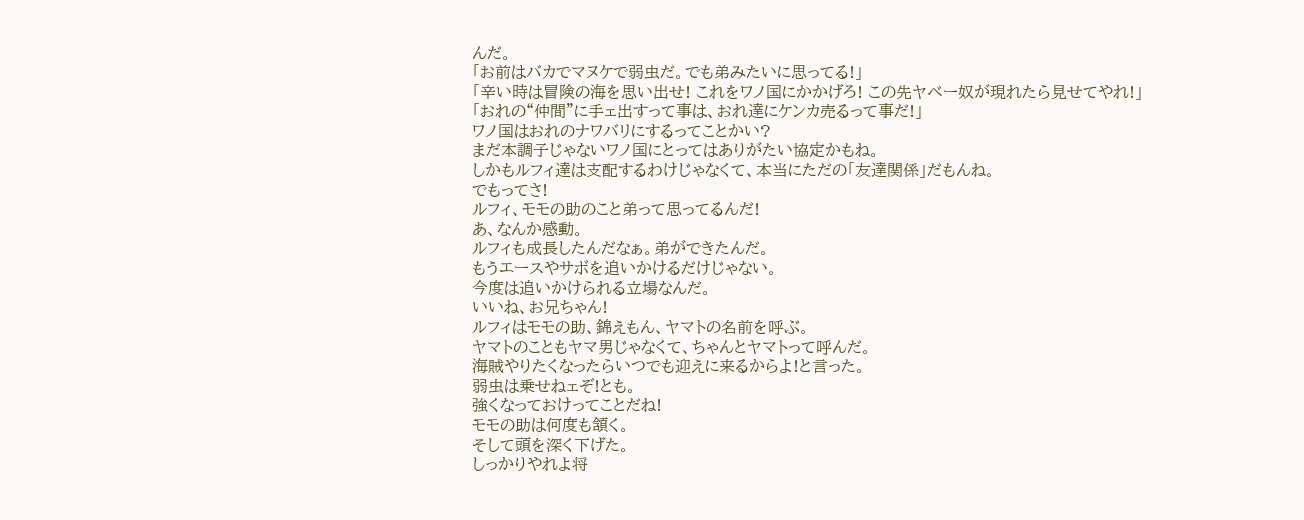んだ。
「お前はバカでマヌケで弱虫だ。でも弟みたいに思ってる!」
「辛い時は冒険の海を思い出せ! これをワノ国にかかげろ! この先ヤベー奴が現れたら見せてやれ!」
「おれの“仲間”に手ェ出すって事は、おれ達にケンカ売るって事だ!」
ワノ国はおれのナワバリにするってことかい?
まだ本調子じゃないワノ国にとってはありがたい協定かもね。
しかもルフィ達は支配するわけじゃなくて、本当にただの「友達関係」だもんね。
でもってさ!
ルフィ、モモの助のこと弟って思ってるんだ!
あ、なんか感動。
ルフィも成長したんだなぁ。弟ができたんだ。
もうエースやサボを追いかけるだけじゃない。
今度は追いかけられる立場なんだ。
いいね、お兄ちゃん!
ルフィはモモの助、錦えもん、ヤマトの名前を呼ぶ。
ヤマトのこともヤマ男じゃなくて、ちゃんとヤマトって呼んだ。
海賊やりたくなったらいつでも迎えに来るからよ!と言った。
弱虫は乗せねェぞ!とも。
強くなっておけってことだね!
モモの助は何度も頷く。
そして頭を深く下げた。
しっかりやれよ将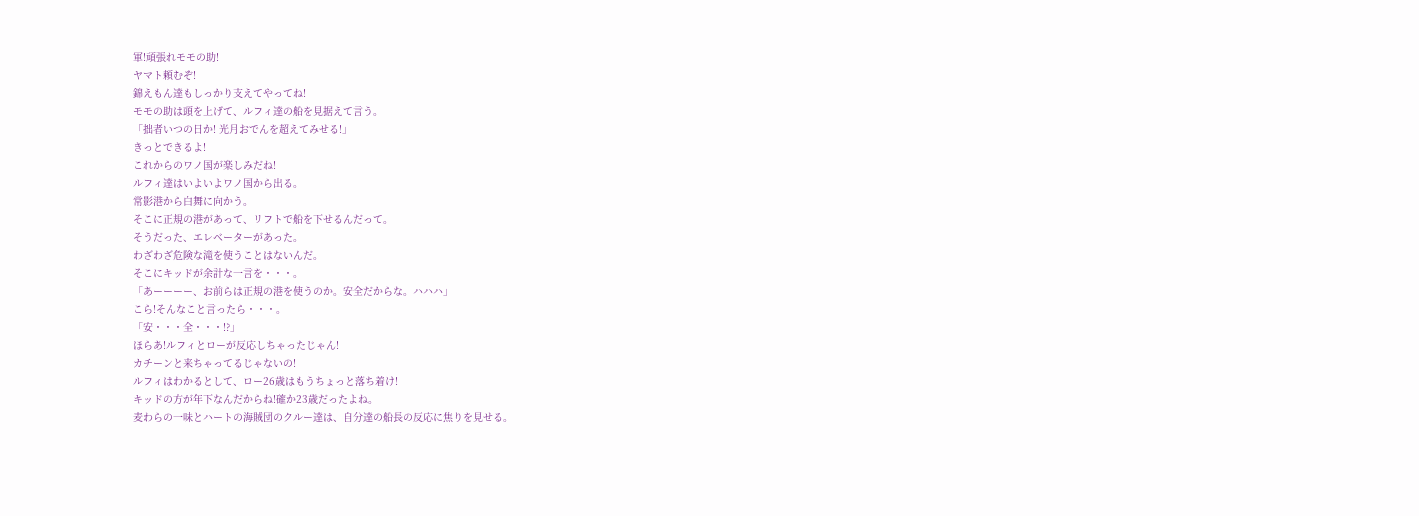軍!頑張れモモの助!
ヤマト頼むぞ!
錦えもん達もしっかり支えてやってね!
モモの助は頭を上げて、ルフィ達の船を見据えて言う。
「拙者いつの日か! 光月おでんを超えてみせる!」
きっとできるよ!
これからのワノ国が楽しみだね!
ルフィ達はいよいよワノ国から出る。
常影港から白舞に向かう。
そこに正規の港があって、リフトで船を下せるんだって。
そうだった、エレベーターがあった。
わざわざ危険な滝を使うことはないんだ。
そこにキッドが余計な一言を・・・。
「あーーーー、お前らは正規の港を使うのか。安全だからな。ハハハ」
こら!そんなこと言ったら・・・。
「安・・・全・・・!?」
ほらあ!ルフィとローが反応しちゃったじゃん!
カチーンと来ちゃってるじゃないの!
ルフィはわかるとして、ロー26歳はもうちょっと落ち着け!
キッドの方が年下なんだからね!確か23歳だったよね。
麦わらの一味とハートの海賊団のクルー達は、自分達の船長の反応に焦りを見せる。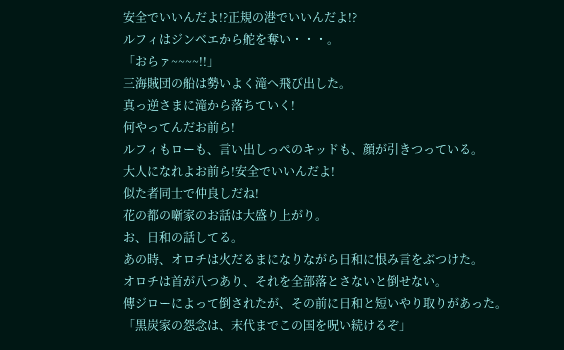安全でいいんだよ!?正規の港でいいんだよ!?
ルフィはジンベエから舵を奪い・・・。
「おらァ~~~~!!」
三海賊団の船は勢いよく滝へ飛び出した。
真っ逆さまに滝から落ちていく!
何やってんだお前ら!
ルフィもローも、言い出しっぺのキッドも、顔が引きつっている。
大人になれよお前ら!安全でいいんだよ!
似た者同士で仲良しだね!
花の都の噺家のお話は大盛り上がり。
お、日和の話してる。
あの時、オロチは火だるまになりながら日和に恨み言をぶつけた。
オロチは首が八つあり、それを全部落とさないと倒せない。
傳ジローによって倒されたが、その前に日和と短いやり取りがあった。
「黒炭家の怨念は、末代までこの国を呪い続けるぞ」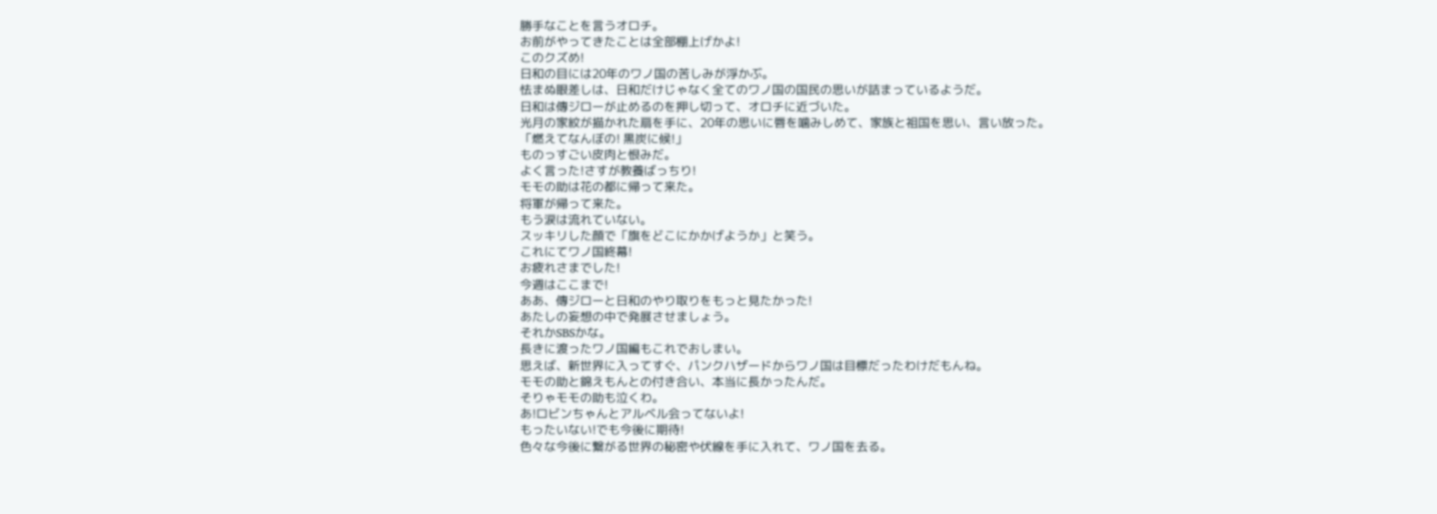勝手なことを言うオロチ。
お前がやってきたことは全部棚上げかよ!
このクズめ!
日和の目には20年のワノ国の苦しみが浮かぶ。
怯まぬ眼差しは、日和だけじゃなく全てのワノ国の国民の思いが詰まっているようだ。
日和は傳ジローが止めるのを押し切って、オロチに近づいた。
光月の家紋が描かれた扇を手に、20年の思いに唇を噛みしめて、家族と祖国を思い、言い放った。
「燃えてなんぼの! 黒炭に候!」
ものっすごい皮肉と恨みだ。
よく言った!さすが教養ばっちり!
モモの助は花の都に帰って来た。
将軍が帰って来た。
もう涙は流れていない。
スッキリした顔で「旗をどこにかかげようか」と笑う。
これにてワノ国終幕!
お疲れさまでした!
今週はここまで!
ああ、傳ジローと日和のやり取りをもっと見たかった!
あたしの妄想の中で発展させましょう。
それかSBSかな。
長きに渡ったワノ国編もこれでおしまい。
思えば、新世界に入ってすぐ、パンクハザードからワノ国は目標だったわけだもんね。
モモの助と錦えもんとの付き合い、本当に長かったんだ。
そりゃモモの助も泣くわ。
あ!ロビンちゃんとアルベル会ってないよ!
もったいない!でも今後に期待!
色々な今後に繋がる世界の秘密や伏線を手に入れて、ワノ国を去る。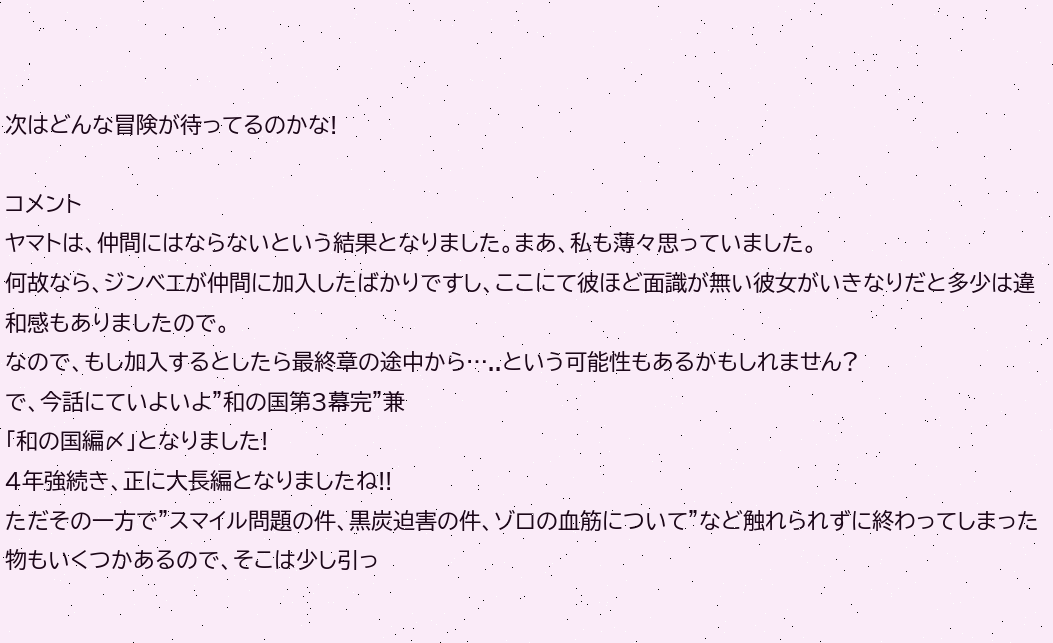次はどんな冒険が待ってるのかな!

コメント
ヤマトは、仲間にはならないという結果となりました。まあ、私も薄々思っていました。
何故なら、ジンベエが仲間に加入したばかりですし、ここにて彼ほど面識が無い彼女がいきなりだと多少は違和感もありましたので。
なので、もし加入するとしたら最終章の途中から…..という可能性もあるかもしれません?
で、今話にていよいよ”和の国第3幕完”兼
「和の国編〆」となりました!
4年強続き、正に大長編となりましたね!!
ただその一方で”スマイル問題の件、黒炭迫害の件、ゾロの血筋について”など触れられずに終わってしまった物もいくつかあるので、そこは少し引っ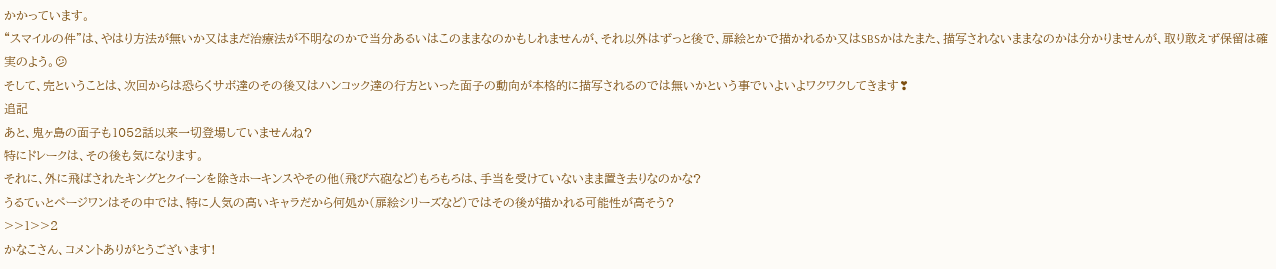かかっています。
“スマイルの件”は、やはり方法が無いか又はまだ治療法が不明なのかで当分あるいはこのままなのかもしれませんが、それ以外はずっと後で、扉絵とかで描かれるか又はSBSかはたまた、描写されないままなのかは分かりませんが、取り敢えず保留は確実のよう。😕
そして、完ということは、次回からは恐らくサボ達のその後又はハンコック達の行方といった面子の動向が本格的に描写されるのでは無いかという事でいよいよワクワクしてきます❣
追記
あと、鬼ヶ島の面子も1052話以来一切登場していませんね?
特にドレークは、その後も気になります。
それに、外に飛ばされたキングとクイーンを除きホーキンスやその他(飛び六砲など)もろもろは、手当を受けていないまま置き去りなのかな?
うるてぃとページワンはその中では、特に人気の高いキャラだから何処か(扉絵シリーズなど)ではその後が描かれる可能性が高そう?
>>1>>2
かなこさん、コメントありがとうございます!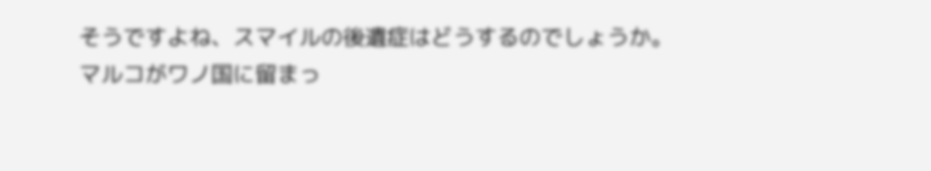そうですよね、スマイルの後遺症はどうするのでしょうか。
マルコがワノ国に留まっ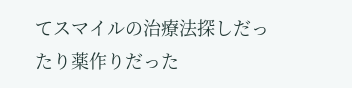てスマイルの治療法探しだったり薬作りだった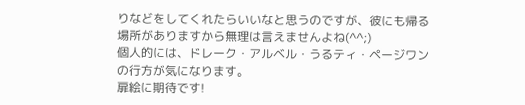りなどをしてくれたらいいなと思うのですが、彼にも帰る場所がありますから無理は言えませんよね(^^;)
個人的には、ドレーク・アルベル・うるティ・ページワンの行方が気になります。
扉絵に期待です!